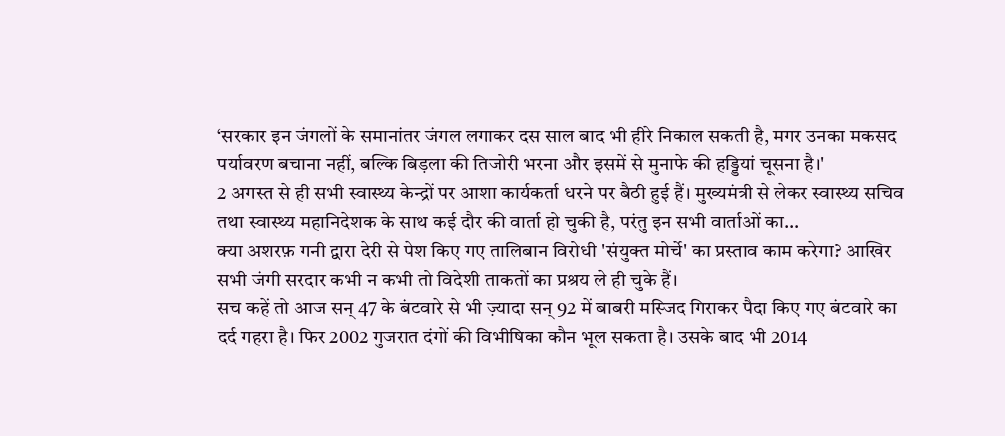‘सरकार इन जंगलों के समानांतर जंगल लगाकर दस साल बाद भी हीरे निकाल सकती है, मगर उनका मकसद पर्यावरण बचाना नहीं, बल्कि बिड़ला की तिजोरी भरना और इसमें से मुनाफे की हड्डियां चूसना है।'
2 अगस्त से ही सभी स्वास्थ्य केन्द्रों पर आशा कार्यकर्ता धरने पर बैठी हुई हैं। मुख्यमंत्री से लेकर स्वास्थ्य सचिव तथा स्वास्थ्य महानिदेशक के साथ कई दौर की वार्ता हो चुकी है, परंतु इन सभी वार्ताओं का…
क्या अशरफ़ गनी द्वारा देरी से पेश किए गए तालिबान विरोधी 'संयुक्त मोर्चे' का प्रस्ताव काम करेगा? आखिर सभी जंगी सरदार कभी न कभी तो विदेशी ताकतों का प्रश्रय ले ही चुके हैं।
सच कहें तो आज सन् 47 के बंटवारे से भी ज़्यादा सन् 92 में बाबरी मस्जिद गिराकर पैदा किए गए बंटवारे का दर्द गहरा है। फिर 2002 गुजरात दंगों की विभीषिका कौन भूल सकता है। उसके बाद भी 2014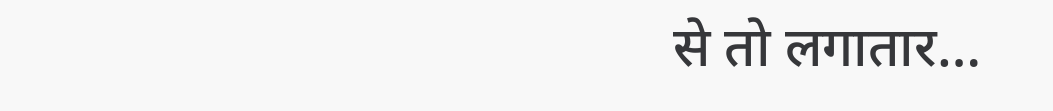से तो लगातार…